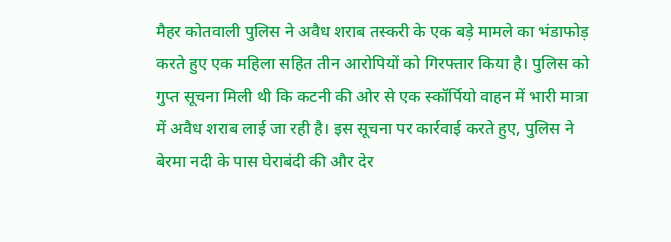मैहर कोतवाली पुलिस ने अवैध शराब तस्करी के एक बड़े मामले का भंडाफोड़ करते हुए एक महिला सहित तीन आरोपियों को गिरफ्तार किया है। पुलिस को गुप्त सूचना मिली थी कि कटनी की ओर से एक स्कॉर्पियो वाहन में भारी मात्रा में अवैध शराब लाई जा रही है। इस सूचना पर कार्रवाई करते हुए, पुलिस ने बेरमा नदी के पास घेराबंदी की और देर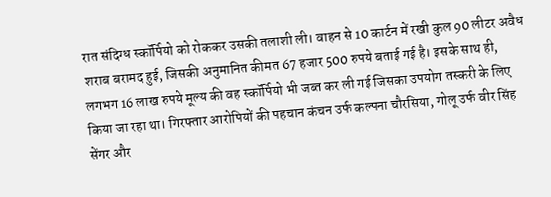रात संदिग्ध स्कॉर्पियो को रोककर उसकी तलाशी ली। वाहन से 10 कार्टन में रखी कुल 90 लीटर अवैध शराब बरामद हुई, जिसकी अनुमानित कीमत 67 हजार 500 रुपये बताई गई है। इसके साथ ही, लगभग 16 लाख रुपये मूल्य की वह स्कॉर्पियो भी जब्त कर ली गई जिसका उपयोग तस्करी के लिए किया जा रहा था। गिरफ्तार आरोपियों की पहचान कंचन उर्फ कल्पना चौरसिया, गोलू उर्फ वीर सिंह सेंगर और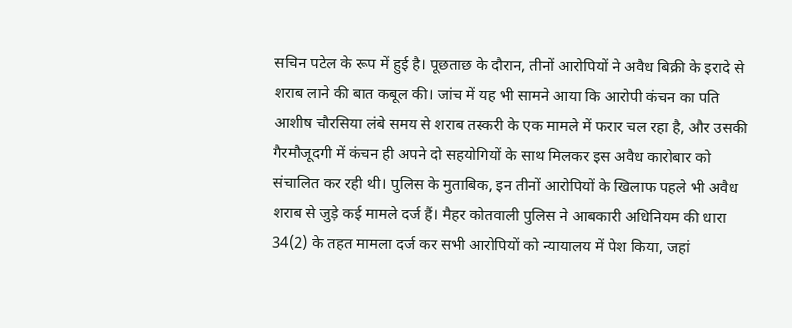सचिन पटेल के रूप में हुई है। पूछताछ के दौरान, तीनों आरोपियों ने अवैध बिक्री के इरादे से शराब लाने की बात कबूल की। जांच में यह भी सामने आया कि आरोपी कंचन का पति आशीष चौरसिया लंबे समय से शराब तस्करी के एक मामले में फरार चल रहा है, और उसकी गैरमौजूदगी में कंचन ही अपने दो सहयोगियों के साथ मिलकर इस अवैध कारोबार को संचालित कर रही थी। पुलिस के मुताबिक, इन तीनों आरोपियों के खिलाफ पहले भी अवैध शराब से जुड़े कई मामले दर्ज हैं। मैहर कोतवाली पुलिस ने आबकारी अधिनियम की धारा 34(2) के तहत मामला दर्ज कर सभी आरोपियों को न्यायालय में पेश किया, जहां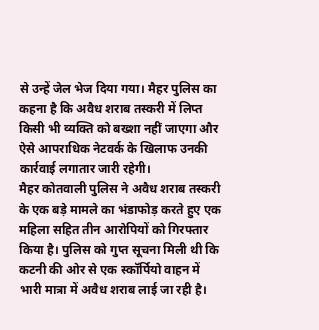से उन्हें जेल भेज दिया गया। मैहर पुलिस का कहना है कि अवैध शराब तस्करी में लिप्त किसी भी व्यक्ति को बख्शा नहीं जाएगा और ऐसे आपराधिक नेटवर्क के खिलाफ उनकी कार्रवाई लगातार जारी रहेगी।
मैहर कोतवाली पुलिस ने अवैध शराब तस्करी के एक बड़े मामले का भंडाफोड़ करते हुए एक महिला सहित तीन आरोपियों को गिरफ्तार किया है। पुलिस को गुप्त सूचना मिली थी कि कटनी की ओर से एक स्कॉर्पियो वाहन में भारी मात्रा में अवैध शराब लाई जा रही है।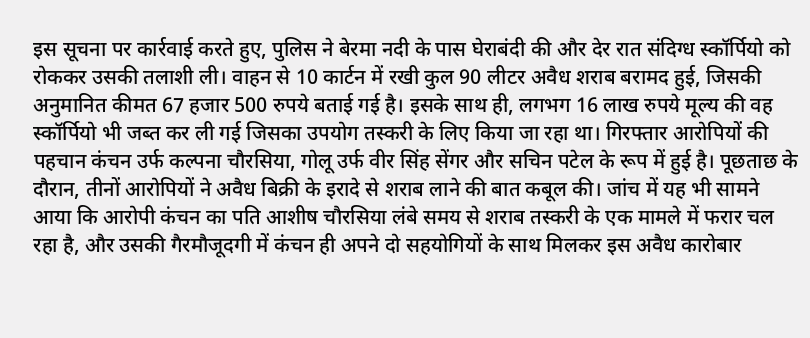इस सूचना पर कार्रवाई करते हुए, पुलिस ने बेरमा नदी के पास घेराबंदी की और देर रात संदिग्ध स्कॉर्पियो को रोककर उसकी तलाशी ली। वाहन से 10 कार्टन में रखी कुल 90 लीटर अवैध शराब बरामद हुई, जिसकी अनुमानित कीमत 67 हजार 500 रुपये बताई गई है। इसके साथ ही, लगभग 16 लाख रुपये मूल्य की वह स्कॉर्पियो भी जब्त कर ली गई जिसका उपयोग तस्करी के लिए किया जा रहा था। गिरफ्तार आरोपियों की पहचान कंचन उर्फ कल्पना चौरसिया, गोलू उर्फ वीर सिंह सेंगर और सचिन पटेल के रूप में हुई है। पूछताछ के दौरान, तीनों आरोपियों ने अवैध बिक्री के इरादे से शराब लाने की बात कबूल की। जांच में यह भी सामने आया कि आरोपी कंचन का पति आशीष चौरसिया लंबे समय से शराब तस्करी के एक मामले में फरार चल रहा है, और उसकी गैरमौजूदगी में कंचन ही अपने दो सहयोगियों के साथ मिलकर इस अवैध कारोबार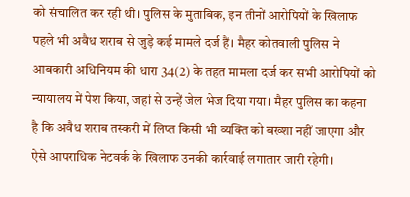को संचालित कर रही थी। पुलिस के मुताबिक, इन तीनों आरोपियों के खिलाफ पहले भी अवैध शराब से जुड़े कई मामले दर्ज हैं। मैहर कोतवाली पुलिस ने आबकारी अधिनियम की धारा 34(2) के तहत मामला दर्ज कर सभी आरोपियों को न्यायालय में पेश किया, जहां से उन्हें जेल भेज दिया गया। मैहर पुलिस का कहना है कि अवैध शराब तस्करी में लिप्त किसी भी व्यक्ति को बख्शा नहीं जाएगा और ऐसे आपराधिक नेटवर्क के खिलाफ उनकी कार्रवाई लगातार जारी रहेगी।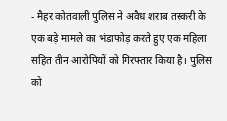- मैहर कोतवाली पुलिस ने अवैध शराब तस्करी के एक बड़े मामले का भंडाफोड़ करते हुए एक महिला सहित तीन आरोपियों को गिरफ्तार किया है। पुलिस को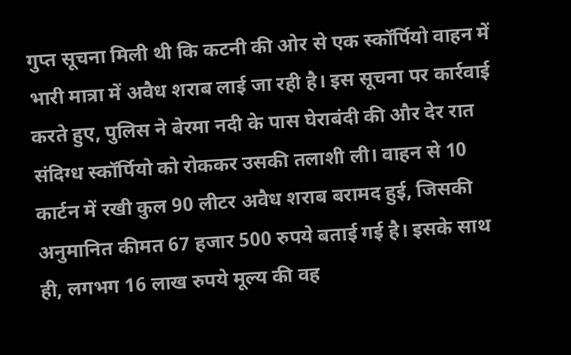गुप्त सूचना मिली थी कि कटनी की ओर से एक स्कॉर्पियो वाहन में भारी मात्रा में अवैध शराब लाई जा रही है। इस सूचना पर कार्रवाई करते हुए, पुलिस ने बेरमा नदी के पास घेराबंदी की और देर रात संदिग्ध स्कॉर्पियो को रोककर उसकी तलाशी ली। वाहन से 10 कार्टन में रखी कुल 90 लीटर अवैध शराब बरामद हुई, जिसकी अनुमानित कीमत 67 हजार 500 रुपये बताई गई है। इसके साथ ही, लगभग 16 लाख रुपये मूल्य की वह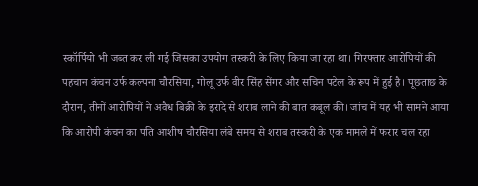स्कॉर्पियो भी जब्त कर ली गई जिसका उपयोग तस्करी के लिए किया जा रहा था। गिरफ्तार आरोपियों की पहचान कंचन उर्फ कल्पना चौरसिया, गोलू उर्फ वीर सिंह सेंगर और सचिन पटेल के रूप में हुई है। पूछताछ के दौरान, तीनों आरोपियों ने अवैध बिक्री के इरादे से शराब लाने की बात कबूल की। जांच में यह भी सामने आया कि आरोपी कंचन का पति आशीष चौरसिया लंबे समय से शराब तस्करी के एक मामले में फरार चल रहा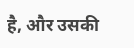है, और उसकी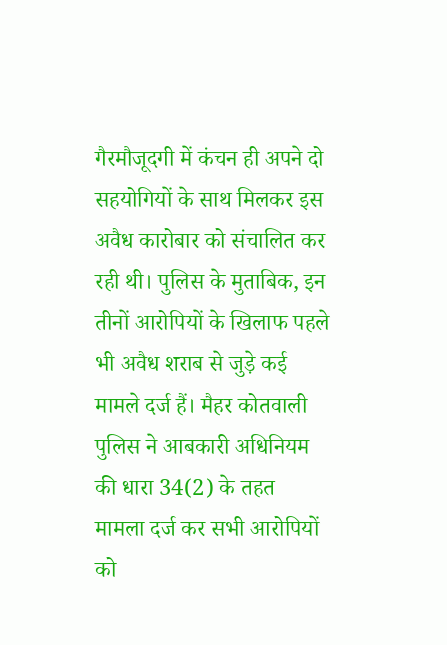गैरमौजूदगी में कंचन ही अपने दो सहयोगियों के साथ मिलकर इस अवैध कारोबार को संचालित कर रही थी। पुलिस के मुताबिक, इन तीनों आरोपियों के खिलाफ पहले भी अवैध शराब से जुड़े कई मामले दर्ज हैं। मैहर कोतवाली पुलिस ने आबकारी अधिनियम की धारा 34(2) के तहत मामला दर्ज कर सभी आरोपियों को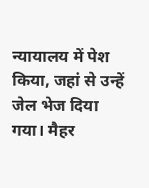न्यायालय में पेश किया, जहां से उन्हें जेल भेज दिया गया। मैहर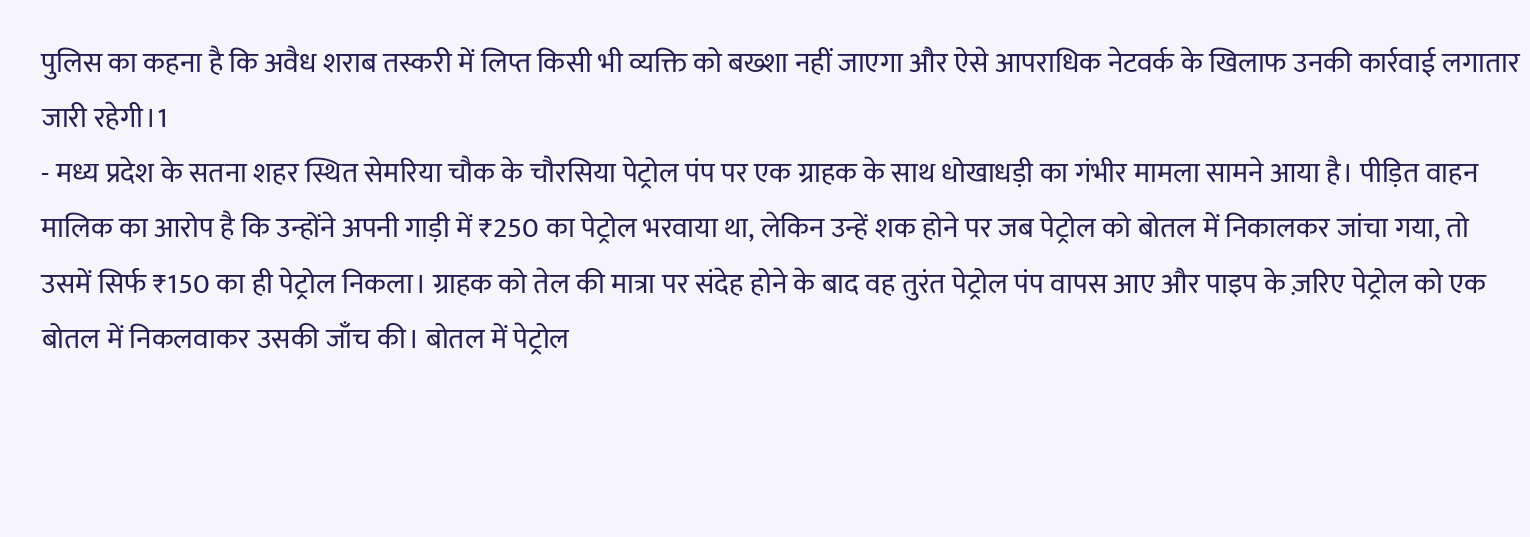पुलिस का कहना है कि अवैध शराब तस्करी में लिप्त किसी भी व्यक्ति को बख्शा नहीं जाएगा और ऐसे आपराधिक नेटवर्क के खिलाफ उनकी कार्रवाई लगातार जारी रहेगी।1
- मध्य प्रदेश के सतना शहर स्थित सेमरिया चौक के चौरसिया पेट्रोल पंप पर एक ग्राहक के साथ धोखाधड़ी का गंभीर मामला सामने आया है। पीड़ित वाहन मालिक का आरोप है कि उन्होंने अपनी गाड़ी में ₹250 का पेट्रोल भरवाया था, लेकिन उन्हें शक होने पर जब पेट्रोल को बोतल में निकालकर जांचा गया, तो उसमें सिर्फ ₹150 का ही पेट्रोल निकला। ग्राहक को तेल की मात्रा पर संदेह होने के बाद वह तुरंत पेट्रोल पंप वापस आए और पाइप के ज़रिए पेट्रोल को एक बोतल में निकलवाकर उसकी जाँच की। बोतल में पेट्रोल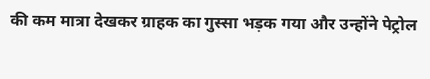की कम मात्रा देखकर ग्राहक का गुस्सा भड़क गया और उन्होंने पेट्रोल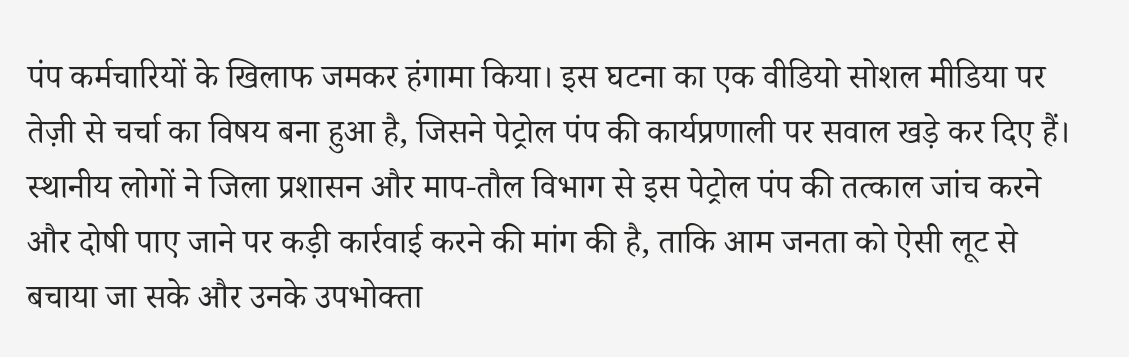पंप कर्मचारियों के खिलाफ जमकर हंगामा किया। इस घटना का एक वीडियो सोशल मीडिया पर तेज़ी से चर्चा का विषय बना हुआ है, जिसने पेट्रोल पंप की कार्यप्रणाली पर सवाल खड़े कर दिए हैं। स्थानीय लोगों ने जिला प्रशासन और माप-तौल विभाग से इस पेट्रोल पंप की तत्काल जांच करने और दोषी पाए जाने पर कड़ी कार्रवाई करने की मांग की है, ताकि आम जनता को ऐसी लूट से बचाया जा सके और उनके उपभोक्ता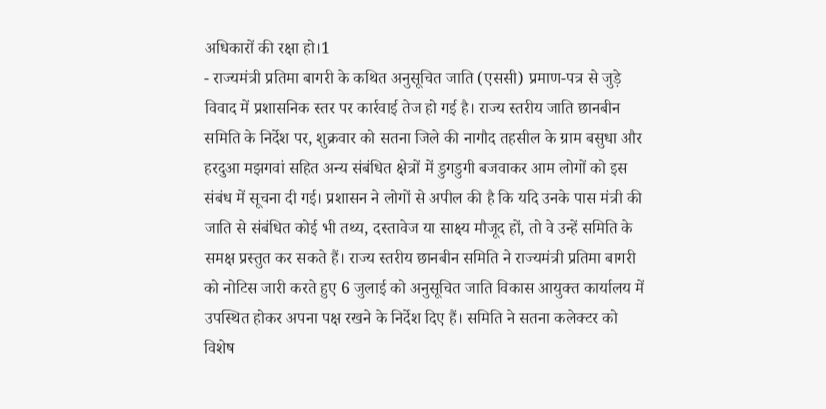अधिकारों की रक्षा हो।1
- राज्यमंत्री प्रतिमा बागरी के कथित अनुसूचित जाति (एससी) प्रमाण-पत्र से जुड़े विवाद में प्रशासनिक स्तर पर कार्रवाई तेज हो गई है। राज्य स्तरीय जाति छानबीन समिति के निर्देश पर, शुक्रवार को सतना जिले की नागौद तहसील के ग्राम बसुधा और हरदुआ मझगवां सहित अन्य संबंधित क्षेत्रों में डुगडुगी बजवाकर आम लोगों को इस संबंध में सूचना दी गई। प्रशासन ने लोगों से अपील की है कि यदि उनके पास मंत्री की जाति से संबंधित कोई भी तथ्य, दस्तावेज या साक्ष्य मौजूद हों, तो वे उन्हें समिति के समक्ष प्रस्तुत कर सकते हैं। राज्य स्तरीय छानबीन समिति ने राज्यमंत्री प्रतिमा बागरी को नोटिस जारी करते हुए 6 जुलाई को अनुसूचित जाति विकास आयुक्त कार्यालय में उपस्थित होकर अपना पक्ष रखने के निर्देश दिए हैं। समिति ने सतना कलेक्टर को विशेष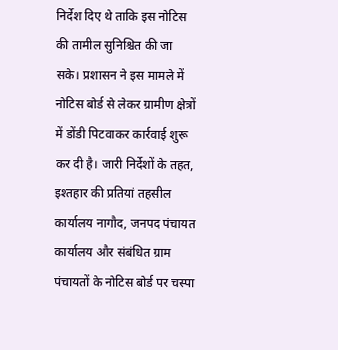निर्देश दिए थे ताकि इस नोटिस की तामील सुनिश्चित की जा सके। प्रशासन ने इस मामले में नोटिस बोर्ड से लेकर ग्रामीण क्षेत्रों में डोंडी पिटवाकर कार्रवाई शुरू कर दी है। जारी निर्देशों के तहत, इश्तहार की प्रतियां तहसील कार्यालय नागौद, जनपद पंचायत कार्यालय और संबंधित ग्राम पंचायतों के नोटिस बोर्ड पर चस्पा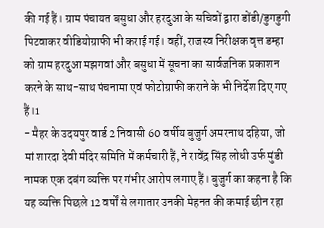की गई हैं। ग्राम पंचायत बसुधा और हरदुआ के सचिवों द्वारा डोंडी/डुगडुगी पिटवाकर वीडियोग्राफी भी कराई गई। वहीं, राजस्व निरीक्षक वृत्त डम्हा को ग्राम हरदुआ मझगवां और बसुधा में सूचना का सार्वजनिक प्रकाशन करने के साथ-साथ पंचनामा एवं फोटोग्राफी कराने के भी निर्देश दिए गए हैं।1
- मैहर के उदयपुर वार्ड 2 निवासी 60 वर्षीय बुजुर्ग अमरनाथ दहिया, जो मां शारदा देवी मंदिर समिति में कर्मचारी हैं, ने रावेंद्र सिंह लोधी उर्फ मुंडी नामक एक दबंग व्यक्ति पर गंभीर आरोप लगाए हैं। बुजुर्ग का कहना है कि यह व्यक्ति पिछले 12 वर्षों से लगातार उनकी मेहनत की कमाई छीन रहा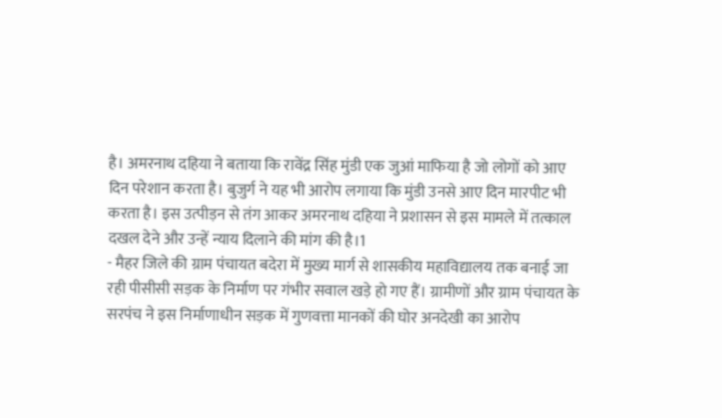है। अमरनाथ दहिया ने बताया कि रावेंद्र सिंह मुंडी एक जुआं माफिया है जो लोगों को आए दिन परेशान करता है। बुजुर्ग ने यह भी आरोप लगाया कि मुंडी उनसे आए दिन मारपीट भी करता है। इस उत्पीड़न से तंग आकर अमरनाथ दहिया ने प्रशासन से इस मामले में तत्काल दखल देने और उन्हें न्याय दिलाने की मांग की है।1
- मैहर जिले की ग्राम पंचायत बदेरा में मुख्य मार्ग से शासकीय महाविद्यालय तक बनाई जा रही पीसीसी सड़क के निर्माण पर गंभीर सवाल खड़े हो गए हैं। ग्रामीणों और ग्राम पंचायत के सरपंच ने इस निर्माणाधीन सड़क में गुणवत्ता मानकों की घोर अनदेखी का आरोप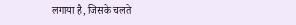लगाया है, जिसके चलते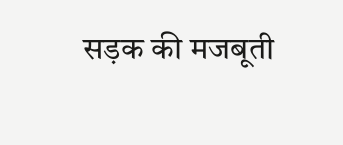सड़क की मजबूती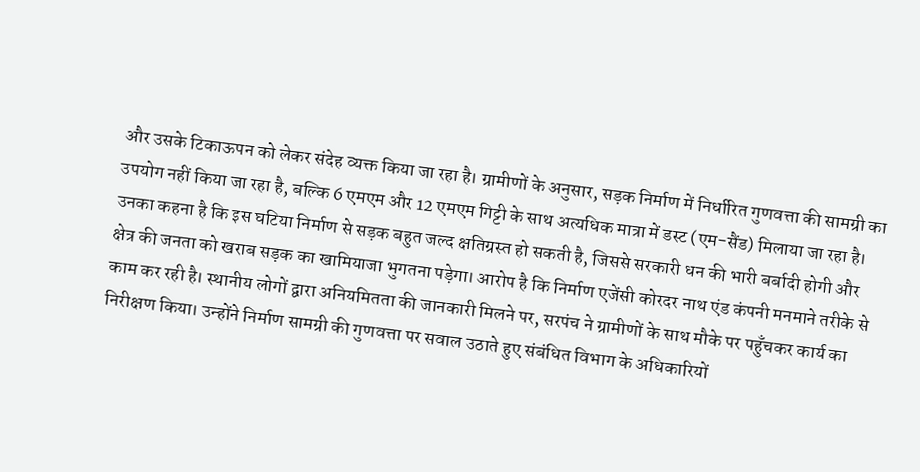और उसके टिकाऊपन को लेकर संदेह व्यक्त किया जा रहा है। ग्रामीणों के अनुसार, सड़क निर्माण में निर्धारित गुणवत्ता की सामग्री का उपयोग नहीं किया जा रहा है, बल्कि 6 एमएम और 12 एमएम गिट्टी के साथ अत्यधिक मात्रा में डस्ट (एम-सैंड) मिलाया जा रहा है। उनका कहना है कि इस घटिया निर्माण से सड़क बहुत जल्द क्षतिग्रस्त हो सकती है, जिससे सरकारी धन की भारी बर्बादी होगी और क्षेत्र की जनता को खराब सड़क का खामियाजा भुगतना पड़ेगा। आरोप है कि निर्माण एजेंसी कोरदर नाथ एंड कंपनी मनमाने तरीके से काम कर रही है। स्थानीय लोगों द्वारा अनियमितता की जानकारी मिलने पर, सरपंच ने ग्रामीणों के साथ मौके पर पहुँचकर कार्य का निरीक्षण किया। उन्होंने निर्माण सामग्री की गुणवत्ता पर सवाल उठाते हुए संबंधित विभाग के अधिकारियों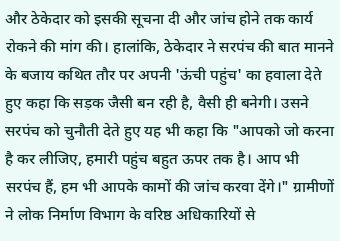और ठेकेदार को इसकी सूचना दी और जांच होने तक कार्य रोकने की मांग की। हालांकि, ठेकेदार ने सरपंच की बात मानने के बजाय कथित तौर पर अपनी 'ऊंची पहुंच' का हवाला देते हुए कहा कि सड़क जैसी बन रही है, वैसी ही बनेगी। उसने सरपंच को चुनौती देते हुए यह भी कहा कि "आपको जो करना है कर लीजिए, हमारी पहुंच बहुत ऊपर तक है। आप भी सरपंच हैं, हम भी आपके कामों की जांच करवा देंगे।" ग्रामीणों ने लोक निर्माण विभाग के वरिष्ठ अधिकारियों से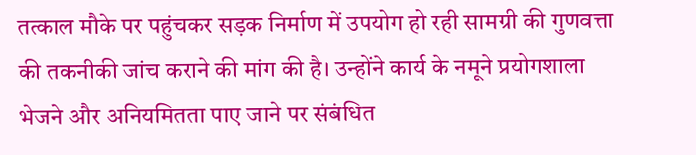तत्काल मौके पर पहुंचकर सड़क निर्माण में उपयोग हो रही सामग्री की गुणवत्ता की तकनीकी जांच कराने की मांग की है। उन्होंने कार्य के नमूने प्रयोगशाला भेजने और अनियमितता पाए जाने पर संबंधित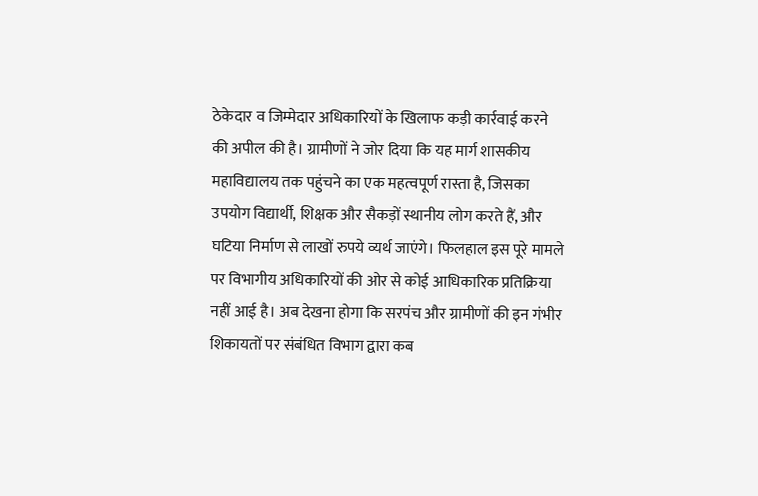ठेकेदार व जिम्मेदार अधिकारियों के खिलाफ कड़ी कार्रवाई करने की अपील की है। ग्रामीणों ने जोर दिया कि यह मार्ग शासकीय महाविद्यालय तक पहुंचने का एक महत्वपूर्ण रास्ता है, जिसका उपयोग विद्यार्थी, शिक्षक और सैकड़ों स्थानीय लोग करते हैं, और घटिया निर्माण से लाखों रुपये व्यर्थ जाएंगे। फिलहाल इस पूरे मामले पर विभागीय अधिकारियों की ओर से कोई आधिकारिक प्रतिक्रिया नहीं आई है। अब देखना होगा कि सरपंच और ग्रामीणों की इन गंभीर शिकायतों पर संबंधित विभाग द्वारा कब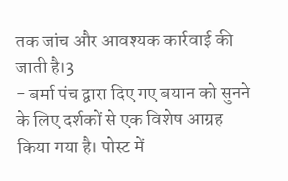तक जांच और आवश्यक कार्रवाई की जाती है।3
- बर्मा पंच द्वारा दिए गए बयान को सुनने के लिए दर्शकों से एक विशेष आग्रह किया गया है। पोस्ट में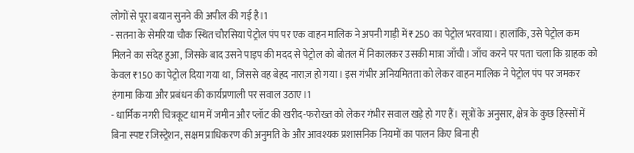लोगों से पूरा बयान सुनने की अपील की गई है।1
- सतना के सेमरिया चौक स्थित चौरसिया पेट्रोल पंप पर एक वाहन मालिक ने अपनी गाड़ी में ₹250 का पेट्रोल भरवाया। हालांकि, उसे पेट्रोल कम मिलने का संदेह हुआ, जिसके बाद उसने पाइप की मदद से पेट्रोल को बोतल में निकालकर उसकी मात्रा जाँची। जाँच करने पर पता चला कि ग्राहक को केवल ₹150 का पेट्रोल दिया गया था, जिससे वह बेहद नाराज़ हो गया। इस गंभीर अनियमितता को लेकर वाहन मालिक ने पेट्रोल पंप पर जमकर हंगामा किया और प्रबंधन की कार्यप्रणाली पर सवाल उठाए।1
- धार्मिक नगरी चित्रकूट धाम में जमीन और प्लॉट की खरीद-फरोख्त को लेकर गंभीर सवाल खड़े हो गए हैं। सूत्रों के अनुसार, क्षेत्र के कुछ हिस्सों में बिना स्पष्ट रजिस्ट्रेशन, सक्षम प्राधिकरण की अनुमति के और आवश्यक प्रशासनिक नियमों का पालन किए बिना ही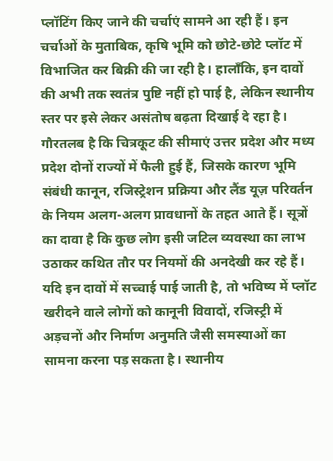प्लॉटिंग किए जाने की चर्चाएं सामने आ रही हैं। इन चर्चाओं के मुताबिक, कृषि भूमि को छोटे-छोटे प्लॉट में विभाजित कर बिक्री की जा रही है। हालाँकि, इन दावों की अभी तक स्वतंत्र पुष्टि नहीं हो पाई है, लेकिन स्थानीय स्तर पर इसे लेकर असंतोष बढ़ता दिखाई दे रहा है। गौरतलब है कि चित्रकूट की सीमाएं उत्तर प्रदेश और मध्य प्रदेश दोनों राज्यों में फैली हुई हैं, जिसके कारण भूमि संबंधी कानून, रजिस्ट्रेशन प्रक्रिया और लैंड यूज़ परिवर्तन के नियम अलग-अलग प्रावधानों के तहत आते हैं। सूत्रों का दावा है कि कुछ लोग इसी जटिल व्यवस्था का लाभ उठाकर कथित तौर पर नियमों की अनदेखी कर रहे हैं। यदि इन दावों में सच्चाई पाई जाती है, तो भविष्य में प्लॉट खरीदने वाले लोगों को कानूनी विवादों, रजिस्ट्री में अड़चनों और निर्माण अनुमति जैसी समस्याओं का सामना करना पड़ सकता है। स्थानीय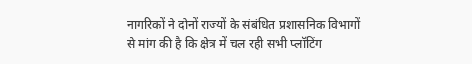नागरिकों ने दोनों राज्यों के संबंधित प्रशासनिक विभागों से मांग की है कि क्षेत्र में चल रही सभी प्लॉटिंग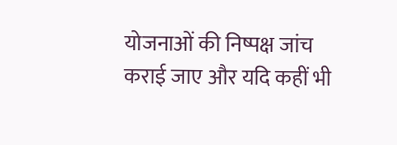योजनाओं की निष्पक्ष जांच कराई जाए और यदि कहीं भी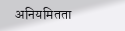अनियमितता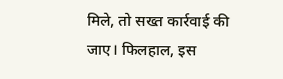मिले, तो सख्त कार्रवाई की जाए। फिलहाल, इस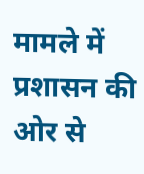मामले में प्रशासन की ओर से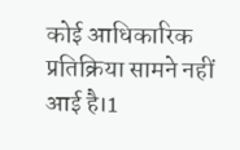कोई आधिकारिक प्रतिक्रिया सामने नहीं आई है।1